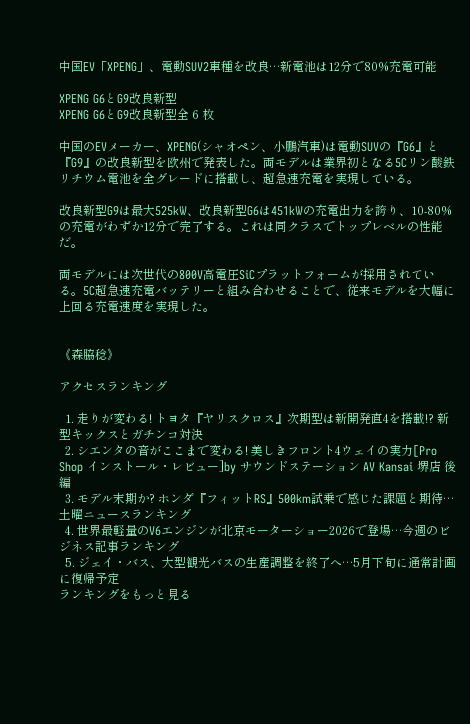中国EV「XPENG」、電動SUV2車種を改良…新電池は12分で80%充電可能

XPENG G6とG9改良新型
XPENG G6とG9改良新型全 6 枚

中国のEVメーカー、XPENG(シャオペン、小鵬汽車)は電動SUVの『G6』と『G9』の改良新型を欧州で発表した。両モデルは業界初となる5Cリン酸鉄リチウム電池を全グレードに搭載し、超急速充電を実現している。

改良新型G9は最大525kW、改良新型G6は451kWの充電出力を誇り、10-80%の充電がわずか12分で完了する。これは同クラスでトップレベルの性能だ。

両モデルには次世代の800V高電圧SiCプラットフォームが採用されている。5C超急速充電バッテリーと組み合わせることで、従来モデルを大幅に上回る充電速度を実現した。


《森脇稔》

アクセスランキング

  1. 走りが変わる! トヨタ『ヤリスクロス』次期型は新開発直4を搭載!? 新型キックスとガチンコ対決
  2. シエンタの音がここまで変わる! 美しきフロント4ウェイの実力[Pro Shop インストール・レビュー]by サウンドステーション AV Kansai 堺店 後編
  3. モデル末期か? ホンダ『フィットRS』500km試乗で感じた課題と期待…土曜ニュースランキング
  4. 世界最軽量のV6エンジンが北京モーターショー2026で登場…今週のビジネス記事ランキング
  5. ジェイ・バス、大型観光バスの生産調整を終了へ…5月下旬に通常計画に復帰予定
ランキングをもっと見る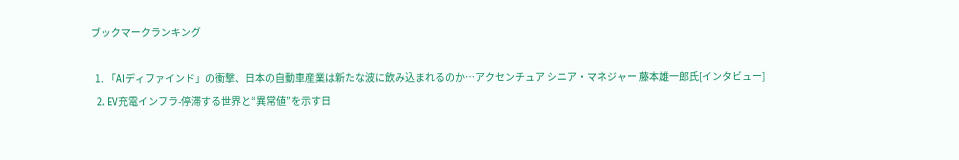ブックマークランキング

  1. 「AIディファインド」の衝撃、日本の自動車産業は新たな波に飲み込まれるのか…アクセンチュア シニア・マネジャー 藤本雄一郎氏[インタビュー]
  2. EV充電インフラ-停滞する世界と“異常値”を示す日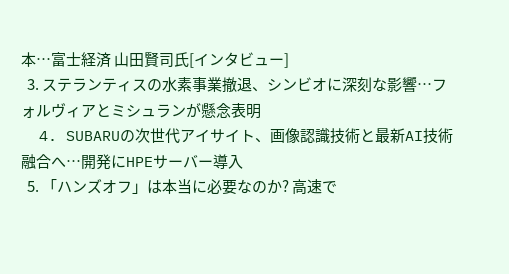本…富士経済 山田賢司氏[インタビュー]
  3. ステランティスの水素事業撤退、シンビオに深刻な影響…フォルヴィアとミシュランが懸念表明
  4. SUBARUの次世代アイサイト、画像認識技術と最新AI技術融合へ…開発にHPEサーバー導入
  5. 「ハンズオフ」は本当に必要なのか? 高速で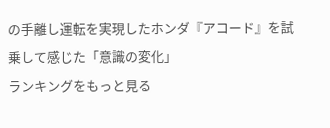の手離し運転を実現したホンダ『アコード』を試乗して感じた「意識の変化」
ランキングをもっと見る